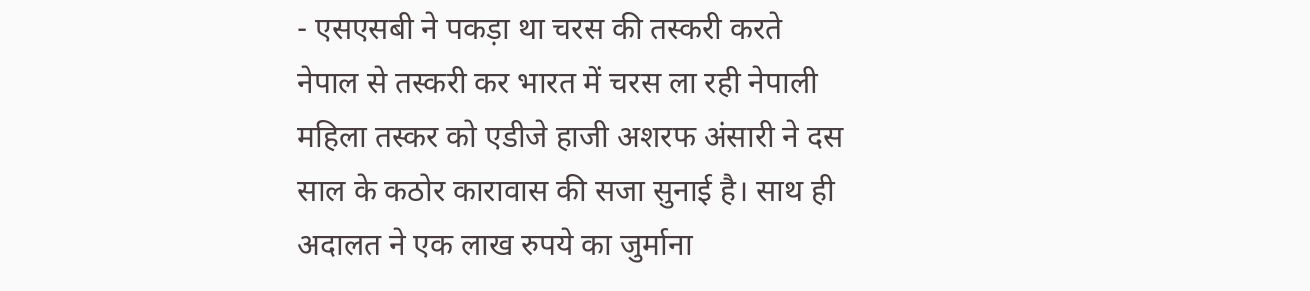- एसएसबी ने पकड़ा था चरस की तस्करी करते
नेपाल से तस्करी कर भारत में चरस ला रही नेपाली महिला तस्कर को एडीजे हाजी अशरफ अंसारी ने दस साल के कठोर कारावास की सजा सुनाई है। साथ ही अदालत ने एक लाख रुपये का जुर्माना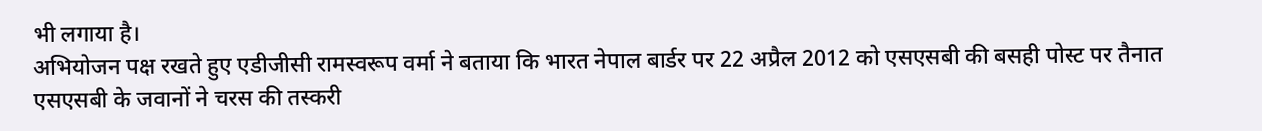भी लगाया है।
अभियोजन पक्ष रखते हुए एडीजीसी रामस्वरूप वर्मा ने बताया कि भारत नेपाल बार्डर पर 22 अप्रैल 2012 को एसएसबी की बसही पोस्ट पर तैनात एसएसबी के जवानों ने चरस की तस्करी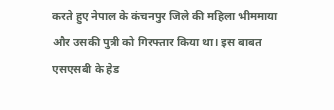करते हुए नेपाल के कंचनपुर जिले की महिला भीममाया और उसकी पुत्री को गिरफ्तार किया था। इस बाबत एसएसबी के हेड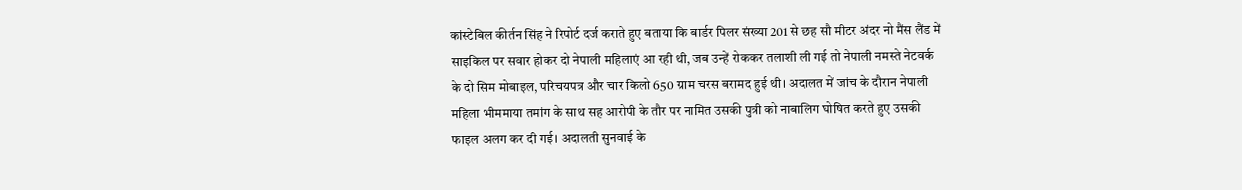कांस्टेबिल कीर्तन सिंह ने रिपोर्ट दर्ज कराते हुए बताया कि बार्डर पिलर संख्या 201 से छह सौ मीटर अंदर नो मैंस लैंड में साइकिल पर सवार होकर दो नेपाली महिलाएं आ रही थी, जब उन्हें रोककर तलाशी ली गई तो नेपाली नमस्ते नेटवर्क के दो सिम मोबाइल, परिचयपत्र और चार किलो 650 ग्राम चरस बरामद हुई थी। अदालत में जांच के दौरान नेपाली महिला भीममाया तमांग के साथ सह आरोपी के तौर पर नामित उसकी पुत्री को नाबालिग घोषित करते हुए उसकी फाइल अलग कर दी गई। अदालती सुनवाई के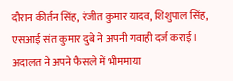दौरान कीर्तन सिंह, रंजीत कुमार यादव, शिशुपाल सिंह, एसआई संत कुमार दुबे ने अपनी गवाही दर्ज कराई। अदालत ने अपने फैसले में भीममाया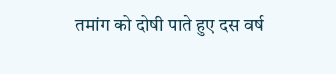तमांग को दोषी पाते हुए दस वर्ष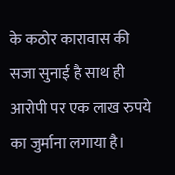के कठोर कारावास की सजा सुनाई है साथ ही आरोपी पर एक लाख रुपये का जुर्माना लगाया है।